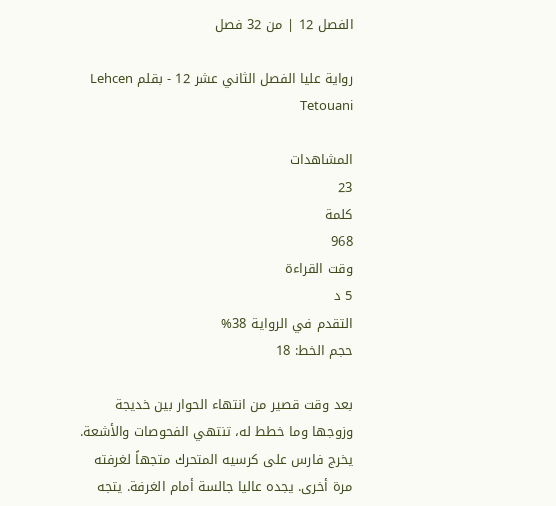الفصل 12 | من 32 فصل

رواية عليا الفصل الثاني عشر 12 - بقلم Lehcen Tetouani

المشاهدات
23
كلمة
968
وقت القراءة
5 د
التقدم في الرواية 38%
حجم الخط: 18

بعد وقت قصير من انتهاء الحوار بين خديجة وزوجها وما خطط له، تنتهي الفحوصات والأشعة. يخرج فارس على كرسيه المتحرك متجهاً لغرفته مرة أخرى. يجده عاليا جالسة أمام الغرفة. يتجه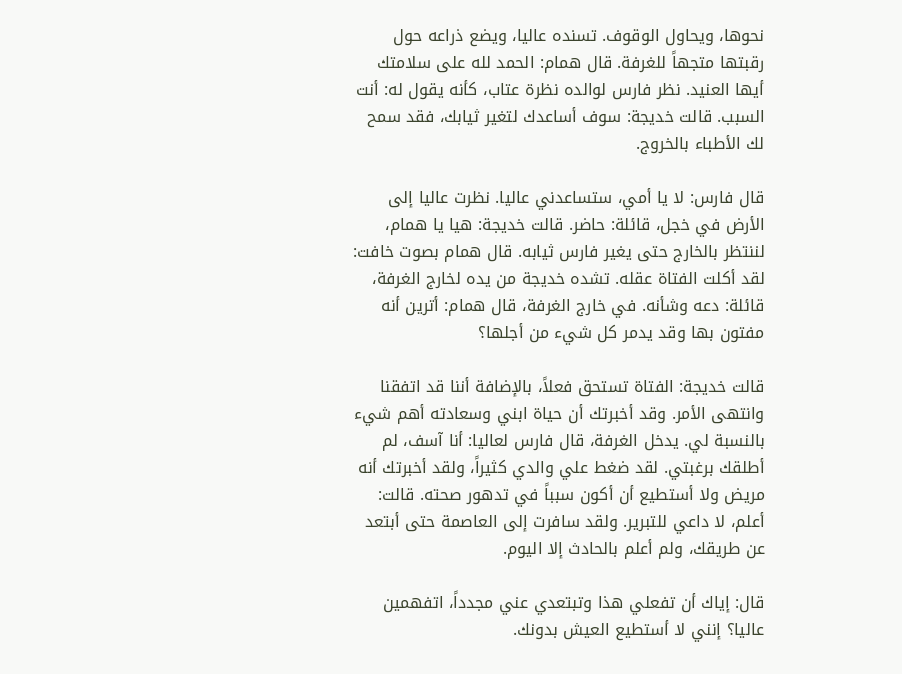نحوها، ويحاول الوقوف. تسنده عاليا، ويضع ذراعه حول رقبتها متجهاً للغرفة. قال همام: الحمد لله على سلامتك أيها العنيد. نظر فارس لوالده نظرة عتاب، كأنه يقول له: أنت السبب. قالت خديجة: سوف أساعدك لتغير ثيابك، فقد سمح لك الأطباء بالخروج.

قال فارس: لا يا أمي، ستساعدني عاليا. نظرت عاليا إلى الأرض في خجل، قائلة: حاضر. قالت خديجة: هيا يا همام، لننتظر بالخارج حتى يغير فارس ثيابه. قال همام بصوت خافت: لقد أكلت الفتاة عقله. تشده خديجة من يده لخارج الغرفة، قائلة: دعه وشأنه. في خارج الغرفة، قال همام: أترين أنه مفتون بها وقد يدمر كل شيء من أجلها؟

قالت خديجة: الفتاة تستحق فعلاً، بالإضافة أننا قد اتفقنا وانتهى الأمر. وقد أخبرتك أن حياة ابني وسعادته أهم شيء بالنسبة لي. يدخل الغرفة، قال فارس لعاليا: أنا آسف، لم أطلقك برغبتي. لقد ضغط علي والدي كثيراً، ولقد أخبرتك أنه مريض ولا أستطيع أن أكون سبباً في تدهور صحته. قالت: أعلم، لا داعي للتبرير. ولقد سافرت إلى العاصمة حتى أبتعد عن طريقك، ولم أعلم بالحادث إلا اليوم.

قال: إياك أن تفعلي هذا وتبتعدي عني مجدداً، اتفهمين عاليا؟ إنني لا أستطيع العيش بدونك.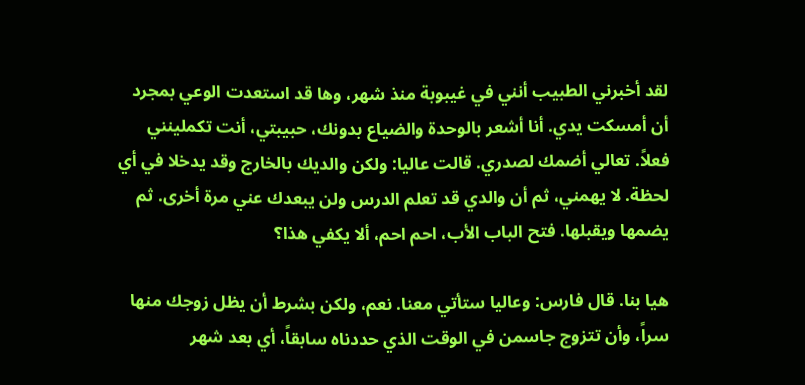لقد أخبرني الطبيب أنني في غيبوبة منذ شهر، وها قد استعدت الوعي بمجرد أن أمسكت يدي. أنا أشعر بالوحدة والضياع بدونك، حبيبتي، أنت تكملينني فعلاً. تعالي أضمك لصدري. قالت عاليا: ولكن والديك بالخارج وقد يدخلا في أي لحظة. لا يهمني، ثم أن والدي قد تعلم الدرس ولن يبعدك عني مرة أخرى. ثم يضمها ويقبلها. فتح الباب الأب، احم احم، ألا يكفي هذا؟

هيا بنا. قال فارس: وعاليا ستأتي معنا. نعم، ولكن بشرط أن يظل زوجك منها سراً، وأن تتزوج جاسمن في الوقت الذي حددناه سابقاً، أي بعد شهر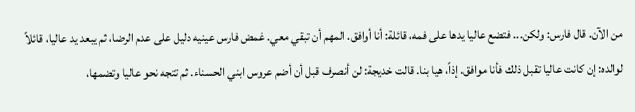من الآن. قال فارس: ولكن... فتضع عاليا يدها على فمه، قائلة: أنا أوافق. المهم أن تبقي معي. غمض فارس عينيه دليل على عدم الرضا، ثم يبعد يد عاليا، قائلاً لوالده: إن كانت عاليا تقبل ذلك فأنا موافق. إذاً، هيا بنا. قالت خديجة: لن أنصرف قبل أن أضم عروس ابني الحسناء. ثم تتجه نحو عاليا وتضمها،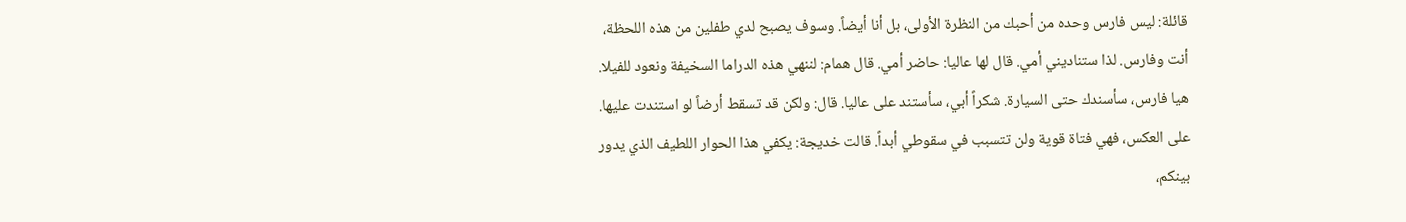قائلة: ليس فارس وحده من أحبك من النظرة الأولى، بل أنا أيضاً. وسوف يصبح لدي طفلين من هذه اللحظة، أنت وفارس. لذا ستناديني أمي. قال لها عاليا: حاضر أمي. قال همام: لننهي هذه الدراما السخيفة ونعود للفيلا. هيا فارس، سأسندك حتى السيارة. شكراً أبي، سأستند على عاليا. قال: ولكن قد تسقط أرضاً لو استندت عليها. على العكس، فهي فتاة قوية ولن تتسبب في سقوطي أبداً. قالت خديجة: يكفي هذا الحوار اللطيف الذي يدور بينكم،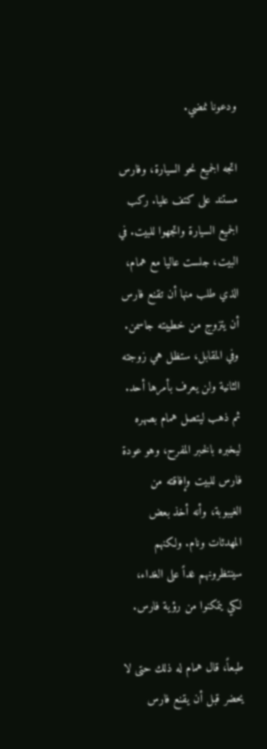ودعونا نمضي.

اتجه الجميع نحو السيارة، وفارس مستند على كتف عليا. ركب الجميع السيارة واتجهوا للبيت. في البيت، جلست عاليا مع همام، الذي طلب منها أن تقنع فارس أن يتزوج من خطيبته جاسمن. وفي المقابل، ستظل هي زوجته الثانية ولن يعرف بأمرها أحد. ثم ذهب ليتصل همام بصهره ليخبره بالخبر المفرح، وهو عودة فارس للبيت وإفاقته من الغيبوبة، وأنه أخذ بعض المهدئات ونام. ولكنهم سينتظرونهم غداً على الغداء، لكي يتمكنوا من رؤية فارس.

طبعاً، قال همام له ذلك حتى لا يحضر قبل أن يقنع فارس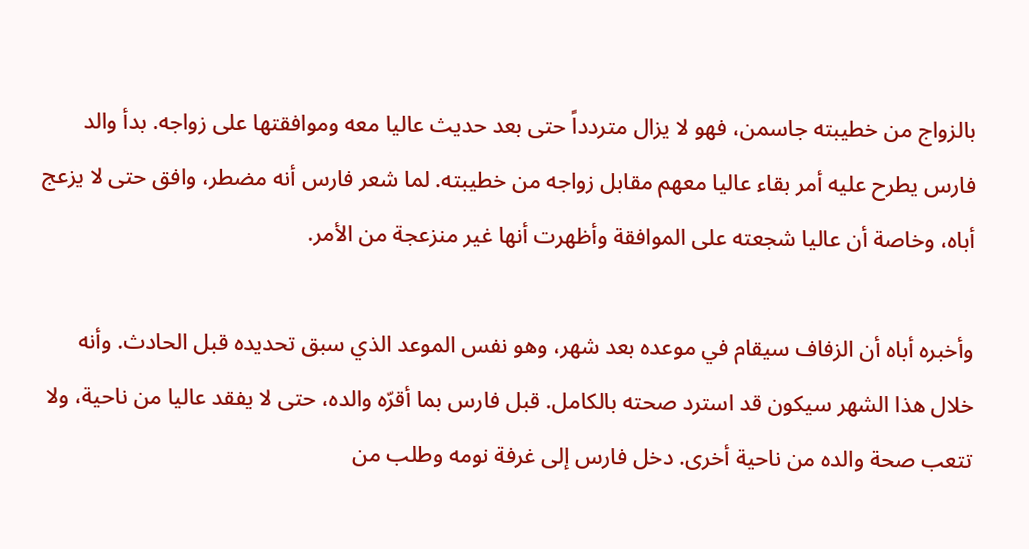بالزواج من خطيبته جاسمن، فهو لا يزال متردداً حتى بعد حديث عاليا معه وموافقتها على زواجه. بدأ والد فارس يطرح عليه أمر بقاء عاليا معهم مقابل زواجه من خطيبته. لما شعر فارس أنه مضطر، وافق حتى لا يزعج أباه، وخاصة أن عاليا شجعته على الموافقة وأظهرت أنها غير منزعجة من الأمر.

وأخبره أباه أن الزفاف سيقام في موعده بعد شهر، وهو نفس الموعد الذي سبق تحديده قبل الحادث. وأنه خلال هذا الشهر سيكون قد استرد صحته بالكامل. قبل فارس بما أقرّه والده، حتى لا يفقد عاليا من ناحية، ولا تتعب صحة والده من ناحية أخرى. دخل فارس إلى غرفة نومه وطلب من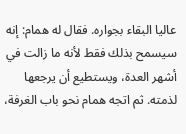عاليا البقاء بجواره. فقال له همام: إنه سيسمح بذلك فقط لأنه ما زالت في أشهر العدة، ويستطيع أن يرجعها لذمته. ثم اتجه همام نحو باب الغرفة،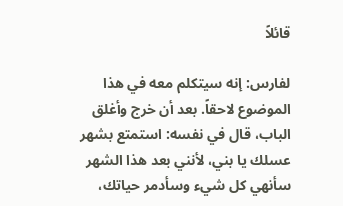قائلاً

لفارس: إنه سيتكلم معه في هذا الموضوع لاحقاً. بعد أن خرج وأغلق الباب، قال في نفسه: استمتع بشهر عسلك يا بني، لأنني بعد هذا الشهر سأنهي كل شيء وسأدمر حياتك،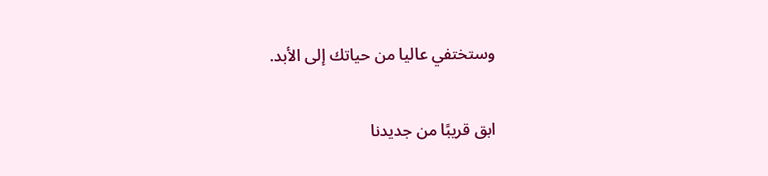وستختفي عاليا من حياتك إلى الأبد.

ابق قريبًا من جديدنا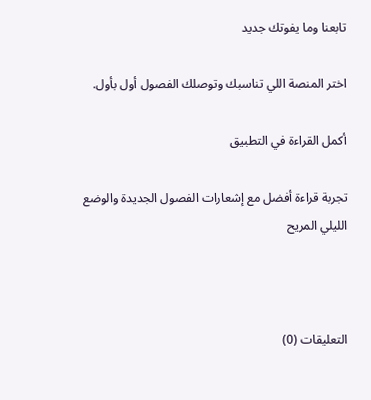تابعنا وما يفوتك جديد

اختر المنصة اللي تناسبك وتوصلك الفصول أول بأول.

أكمل القراءة في التطبيق

تجربة قراءة أفضل مع إشعارات الفصول الجديدة والوضع الليلي المريح



التعليقات (0)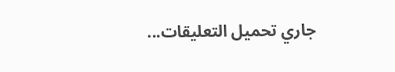جاري تحميل التعليقات...